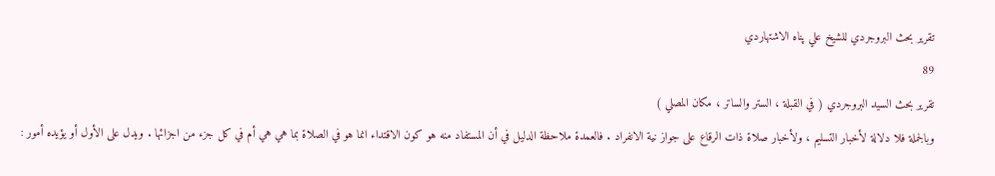تقرير بحث البروجردي للشيخ علي پناه الاشتهاردي
89
تقرير بحث السيد البروجردي ( في القبلة ، الستر والساتر ، مكان المصلي )
وبالجملة فلا دلالة لأخبار التسليم ، ولأخبار صلاة ذات الرقاع على جواز نية الانفراد . فالعمدة ملاحظة الدليل في أن المستفاد منه هو كون الاقتداء انما هو في الصلاة بما هي هي أم في كل جزء من اجزائها . ويدل على الأول أو يؤيده أمور :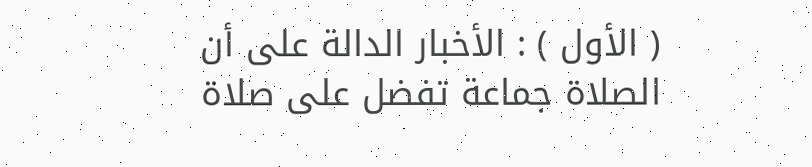( الأول ) : الأخبار الدالة على أن الصلاة جماعة تفضل على صلاة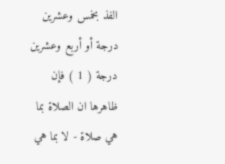الفذ بخمس وعشرين درجة أو أربع وعشرين درجة ( 1 ) فإن ظاهرها ان الصلاة بما هي صلاة - لا بما هي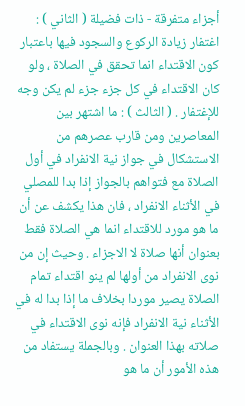أجزاء متفرقة - ذات فضيلة ( الثاني ) : اغتفار زيادة الركوع والسجود فيها باعتبار كون الاقتداء انما تحقق في الصلاة ، ولو كان الاقتداء في كل جزء جزء لم يكن وجه للإغتفار . ( الثالث ) : ما اشتهر بين المعاصرين ومن قارب عصرهم من الاستشكال في جواز نية الانفراد في أول الصلاة مع فتواهم بالجواز إذا بدا للمصلي في الأثناء الانفراد ، فان هذا يكشف عن أن ما هو مورد للاقتداء انما هي الصلاة فقط بعنوان أنها صلاة لا الاجزاء . وحيث إن من نوى الانفراد من أولها لم ينو اقتداء تمام الصلاة يصير موردا بخلاف ما إذا بدا له في الأثناء نية الانفراد فإنه نوى الاقتداء في صلاته بهذا العنوان . وبالجملة يستفاد من هذه الأمور أن ما هو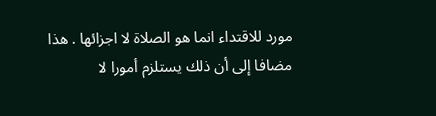مورد للاقتداء انما هو الصلاة لا اجزائها . هذا مضافا إلى أن ذلك يستلزم أمورا لا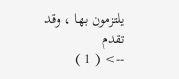يلتزمون بها ، وقد تقدم
--> ( 1 )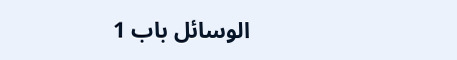الوسائل باب 1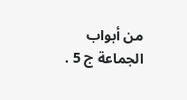من أبواب الجماعة ج 5 .